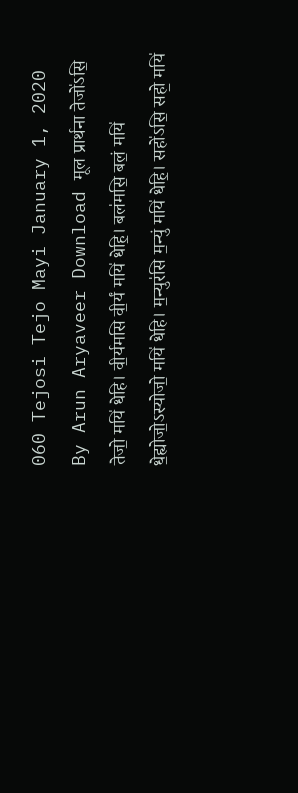060 Tejosi Tejo Mayi January 1, 2020 By Arun Aryaveer Download मूल प्रार्थना तेजो॑ऽसि॒ तेजो॒ मयि॑ धेहि। वी॒र्यमसि वी॒र्यं मयि॑ धेहि॒। बल॑मसि॒ बलं॒ मयि॑ धे॒ह्योजो॒ऽस्योजो॒ मयि॑ धेहि। म॒न्युर॑सि म॒न्युं मयि॑ धेहि॒। सहो॑ऽसि॒ सहो॒ मयि॑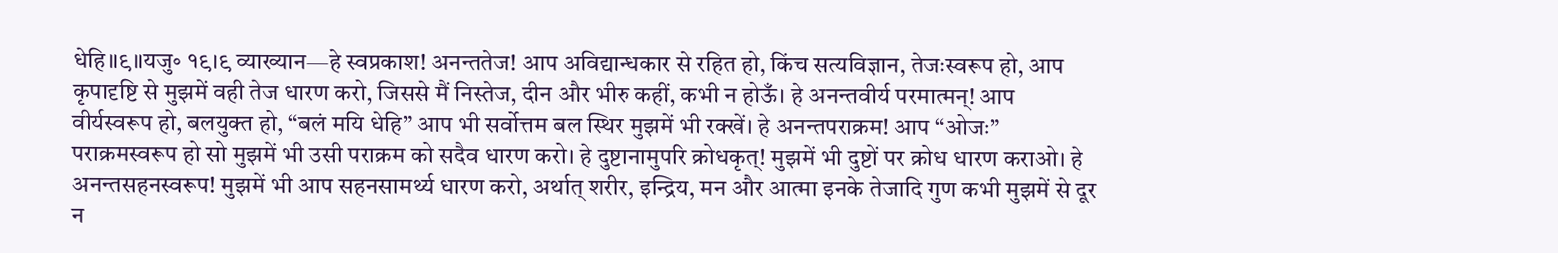धेहि॥९॥यजु॰ १९।९ व्याख्यान—हे स्वप्रकाश! अनन्ततेज! आप अविद्यान्धकार से रहित हो, किंच सत्यविज्ञान, तेजःस्वरूप हो, आप कृपादृष्टि से मुझमें वही तेज धारण करो, जिससे मैं निस्तेज, दीन और भीरु कहीं, कभी न होऊँ। हे अनन्तवीर्य परमात्मन्! आप वीर्यस्वरूप हो, बलयुक्त हो, “बलं मयि धेहि” आप भी सर्वोत्तम बल स्थिर मुझमें भी रक्खें। हे अनन्तपराक्रम! आप “ओजः” पराक्रमस्वरूप हो सो मुझमें भी उसी पराक्रम को सदैव धारण करो। हे दुष्टानामुपरि क्रोधकृत्! मुझमें भी दुष्टों पर क्रोध धारण कराओ। हे अनन्तसहनस्वरूप! मुझमें भी आप सहनसामर्थ्य धारण करो, अर्थात् शरीर, इन्द्रिय, मन और आत्मा इनके तेजादि गुण कभी मुझमें से दूर न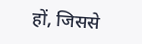हों, जिससे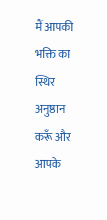मैं आपकी भक्ति का स्थिर अनुष्ठान करूँ और आपके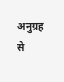अनुग्रह से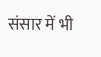संसार में भी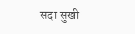सदा सुखी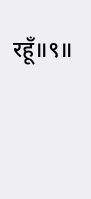रहूँ॥९॥